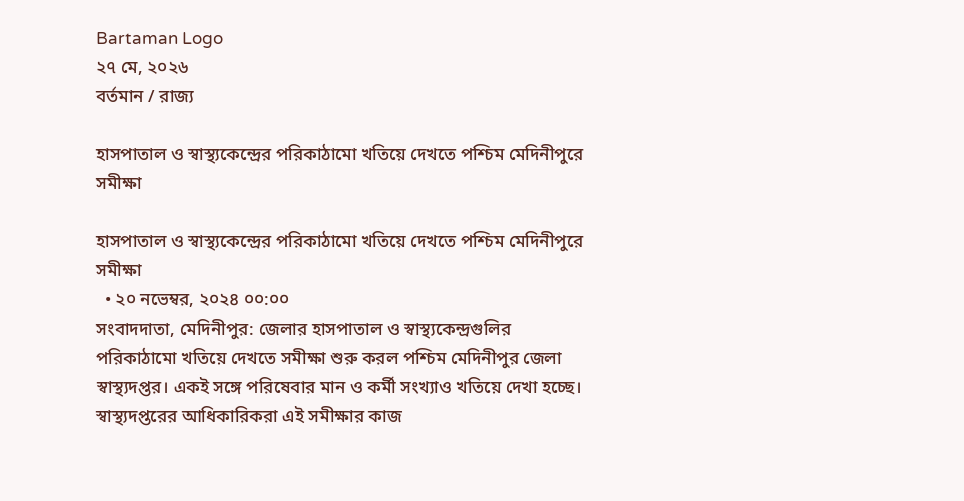Bartaman Logo
২৭ মে, ২০২৬
বর্তমান / রাজ্য

হাসপাতাল ও স্বাস্থ্যকেন্দ্রের পরিকাঠামো খতিয়ে দেখতে পশ্চিম মেদিনীপুরে সমীক্ষা

হাসপাতাল ও স্বাস্থ্যকেন্দ্রের পরিকাঠামো খতিয়ে দেখতে পশ্চিম মেদিনীপুরে সমীক্ষা
  • ২০ নভেম্বর, ২০২৪ ০০:০০
সংবাদদাতা, মেদিনীপুর: জেলার হাসপাতাল ও স্বাস্থ্যকেন্দ্রগুলির পরিকাঠামো খতিয়ে দেখতে সমীক্ষা শুরু করল পশ্চিম মেদিনীপুর জেলা স্বাস্থ্যদপ্তর। একই সঙ্গে পরিষেবার মান ও কর্মী সংখ্যাও খতিয়ে দেখা হচ্ছে। স্বাস্থ্যদপ্তরের আধিকারিকরা এই সমীক্ষার কাজ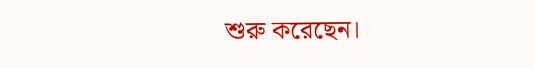শুরু করেছেন।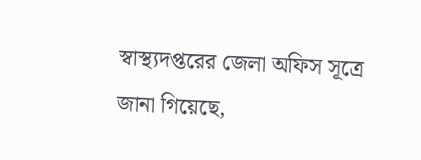স্বাস্থ্যদপ্তরের জেলা অফিস সূত্রে জানা গিয়েছে,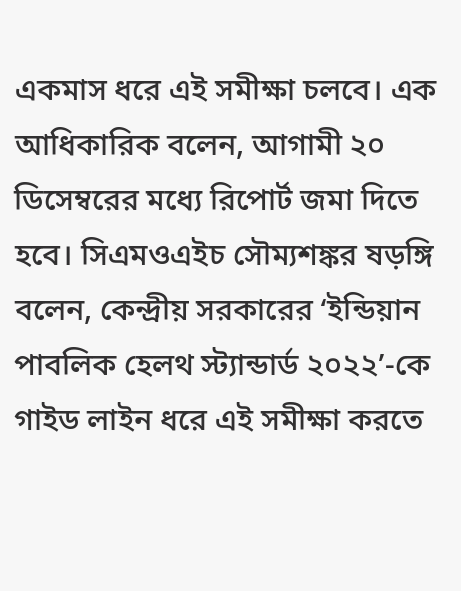একমাস ধরে এই সমীক্ষা চলবে। এক আধিকারিক বলেন, আগামী ২০ ডিসেম্বরের মধ্যে রিপোর্ট জমা দিতে হবে। সিএমওএইচ সৌম্যশঙ্কর ষড়ঙ্গি বলেন, কেন্দ্রীয় সরকারের ‘ইন্ডিয়ান পাবলিক হেলথ স্ট্যান্ডার্ড ২০২২’-কে গাইড লাইন ধরে এই সমীক্ষা করতে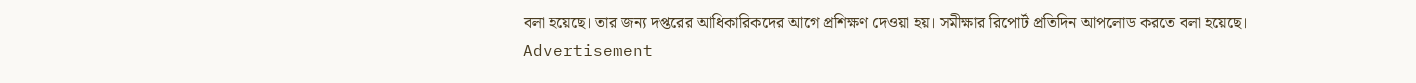বলা হয়েছে। তার জন্য দপ্তরের আধিকারিকদের আগে প্রশিক্ষণ দেওয়া হয়। সমীক্ষার রিপোর্ট প্রতিদিন আপলোড করতে বলা হয়েছে।
Advertisement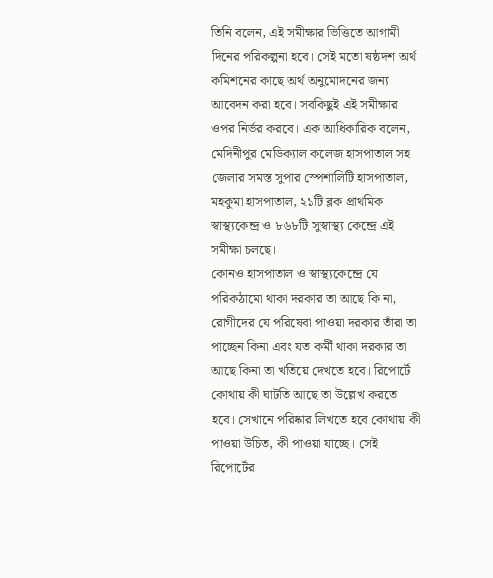তিনি বলেন, এই সমীক্ষার ভিত্তিতে আগামী দিনের পরিকল্পনা হবে। সেই মতো ষষ্ঠদশ অর্থ কমিশনের কাছে অর্থ অনুমোদনের জন্য আবেদন করা হবে। সবকিছুই এই সমীক্ষার ওপর নির্ভর করবে। এক আধিকারিক বলেন, মেদিনীপুর মেডিক্যাল কলেজ হাসপাতাল সহ জেলার সমস্ত সুপার স্পেশালিটি হাসপাতাল, মহকুমা হাসপাতাল, ২১টি ব্লক প্রাথমিক স্বাস্থ্যকেন্দ্র ও ৮৬৮টি সুস্বাস্থ্য কেন্দ্রে এই সমীক্ষা চলছে।
কোনও হাসপাতাল ও স্বাস্থ্যকেন্দ্রে যে পরিকঠামো থাকা দরকার তা আছে কি না, রোগীদের যে পরিষেবা পাওয়া দরকার তাঁরা তা পাচ্ছেন কিনা এবং যত কর্মী থাকা দরকার তা আছে কিনা তা খতিয়ে দেখতে হবে। রিপোর্টে কোথায় কী ঘাটতি আছে তা উল্লেখ করতে হবে। সেখানে পরিষ্কার লিখতে হবে কোথায় কী পাওয়া উচিত, কী পাওয়া যাচ্ছে। সেই রিপোর্টের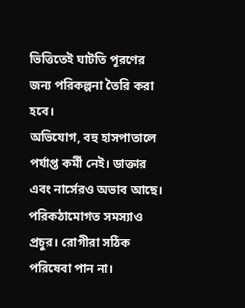ভিত্তিতেই ঘাটতি পূরণের জন্য পরিকল্পনা তৈরি করা হবে।
অভিযোগ, বহু হাসপাতালে পর্যাপ্ত কর্মী নেই। ডাক্তার এবং নার্সেরও অভাব আছে। পরিকঠামোগত সমস্যাও প্রচুর। রোগীরা সঠিক পরিষেবা পান না।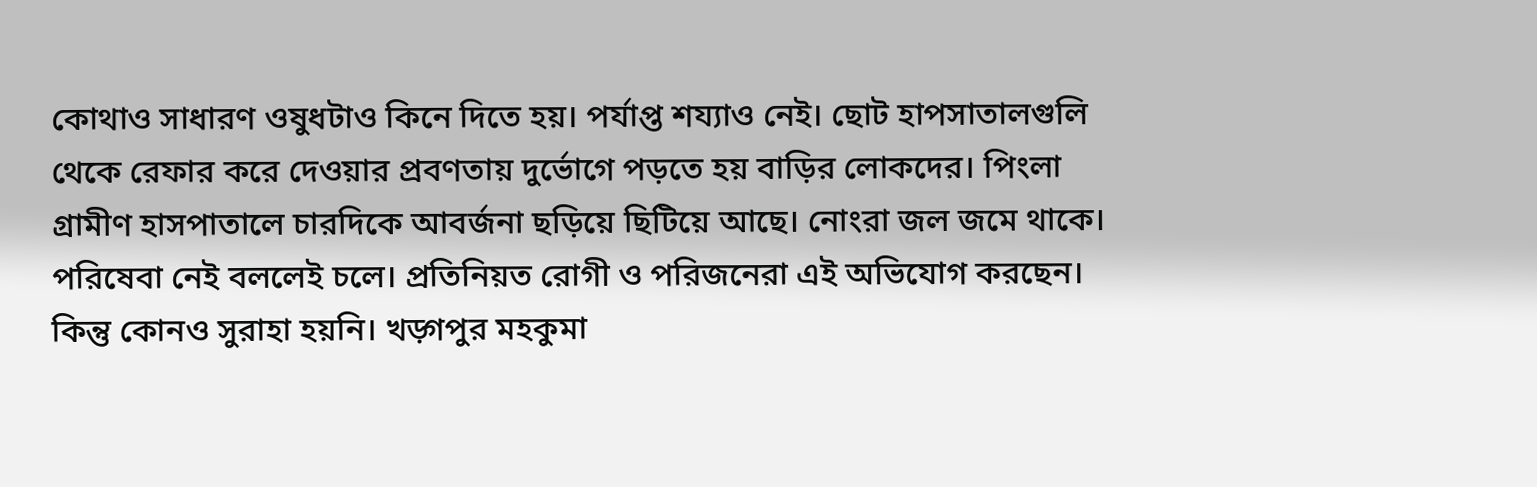কোথাও সাধারণ ওষুধটাও কিনে দিতে হয়। পর্যাপ্ত শয্যাও নেই। ছোট হাপসাতালগুলি থেকে রেফার করে দেওয়ার প্রবণতায় দুর্ভোগে পড়তে হয় বাড়ির লোকদের। পিংলা গ্রামীণ হাসপাতালে চারদিকে আবর্জনা ছড়িয়ে ছিটিয়ে আছে। নোংরা জল জমে থাকে। পরিষেবা নেই বললেই চলে। প্রতিনিয়ত রোগী ও পরিজনেরা এই অভিযোগ করছেন। কিন্তু কোনও সুরাহা হয়নি। খড়্গপুর মহকুমা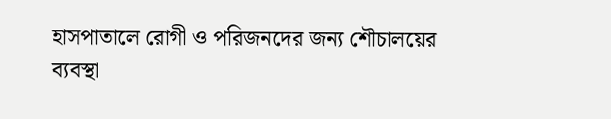হাসপাতালে রোগী ও পরিজনদের জন্য শৌচালয়ের ব্যবস্থা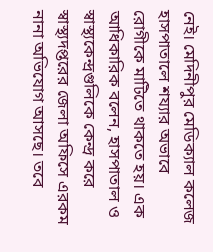নেই। মেদিনীপুর মেডিক্যাল কলেজ হাসপাতালে শয্যার অভাবে রোগীকে মাটিতে থাকতে হয়। এক আধিকারিক বলেন, হাসপাতাল ও স্বাস্থ্যকেন্দ্রগুলিকে কেন্দ্র করে স্বাস্থ্যদপ্তরের জেলা অফিসে এরকম নানা অভিযোগ আসছে। তবে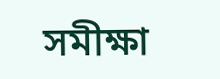সমীক্ষা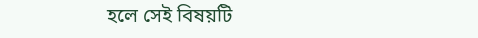হলে সেই বিষয়টি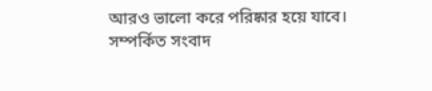আরও ভালো করে পরিষ্কার হয়ে যাবে।
সম্পর্কিত সংবাদ